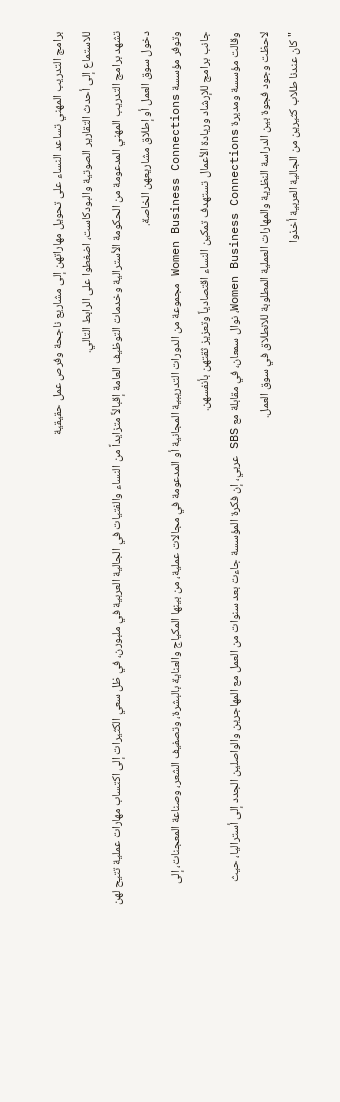برامج التدريب المهني تساعد النساء على تحويل مهاراتهن إلى مشاريع ناجحة وفرص عمل حقيقية
للاستماع إلى أحدث التقارير الصوتية والبودكاست، اضغطوا على الرابط التالي.
تشهد برامج التدريب المهني المدعومة من الحكومة الأسترالية وخدمات التوظيف العامة إقبالاً متزايداً من النساء والفتيات في الجالية العربية في ملبورن، في ظل سعي الكثيرات إلى اكتساب مهارات عملية تتيح لهن دخول سوق العمل أو إطلاق مشاريعهن الخاصة.
وتوفر مؤسسة Women Business Connections مجموعة من الدورات التدريبية المجانية أو المدعومة في مجالات عملية، من بينها المكياج والعناية بالبشرة، وتصفيف الشعر، وصناعة المعجنات، إلى جانب برامج للإرشاد وريادة الأعمال تستهدف تمكين النساء اقتصادياً وتعزيز ثقتهن بأنفسهن.
وقالت مؤسسة ومديرة Women Business Connections، نوال سمعان، في مقابلة مع SBS عربي، إن فكرة المؤسسة جاءت بعد سنوات من العمل مع المهاجرين والواصلين الجدد إلى أستراليا، حيث لاحظت وجود فجوة بين الدراسة النظرية والمهارات العملية المطلوبة للانطلاق في سوق العمل.
"كان عندنا طلاب كثيرين من الجالية العربية أخذوا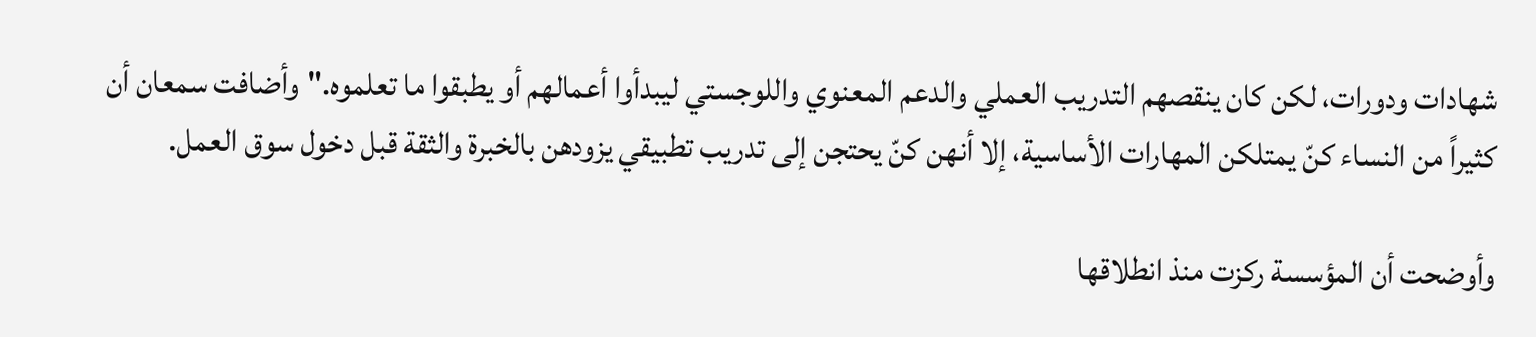شهادات ودورات، لكن كان ينقصهم التدريب العملي والدعم المعنوي واللوجستي ليبدأوا أعمالهم أو يطبقوا ما تعلموه."وأضافت سمعان أن كثيراً من النساء كنّ يمتلكن المهارات الأساسية، إلا أنهن كنّ يحتجن إلى تدريب تطبيقي يزودهن بالخبرة والثقة قبل دخول سوق العمل.

وأوضحت أن المؤسسة ركزت منذ انطلاقها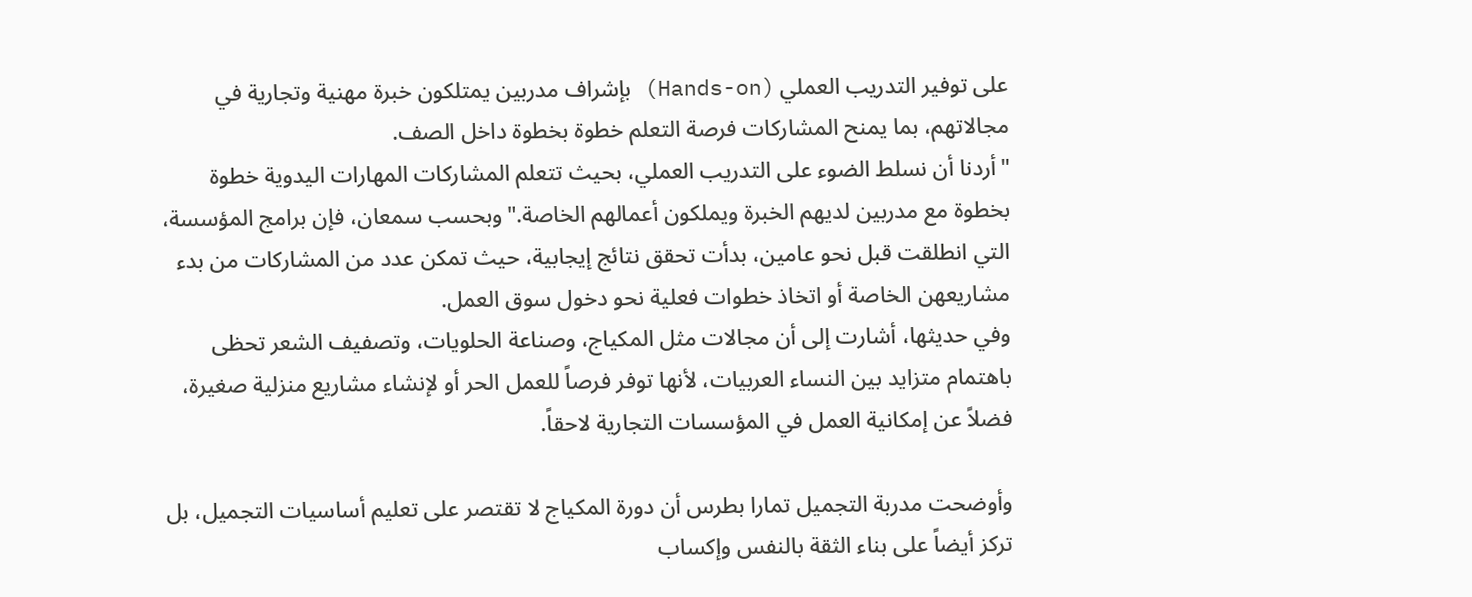على توفير التدريب العملي (Hands-on) بإشراف مدربين يمتلكون خبرة مهنية وتجارية في مجالاتهم، بما يمنح المشاركات فرصة التعلم خطوة بخطوة داخل الصف.
"أردنا أن نسلط الضوء على التدريب العملي، بحيث تتعلم المشاركات المهارات اليدوية خطوة بخطوة مع مدربين لديهم الخبرة ويملكون أعمالهم الخاصة."وبحسب سمعان، فإن برامج المؤسسة، التي انطلقت قبل نحو عامين، بدأت تحقق نتائج إيجابية، حيث تمكن عدد من المشاركات من بدء مشاريعهن الخاصة أو اتخاذ خطوات فعلية نحو دخول سوق العمل.
وفي حديثها، أشارت إلى أن مجالات مثل المكياج، وصناعة الحلويات، وتصفيف الشعر تحظى باهتمام متزايد بين النساء العربيات، لأنها توفر فرصاً للعمل الحر أو لإنشاء مشاريع منزلية صغيرة، فضلاً عن إمكانية العمل في المؤسسات التجارية لاحقاً.

وأوضحت مدربة التجميل تمارا بطرس أن دورة المكياج لا تقتصر على تعليم أساسيات التجميل، بل تركز أيضاً على بناء الثقة بالنفس وإكساب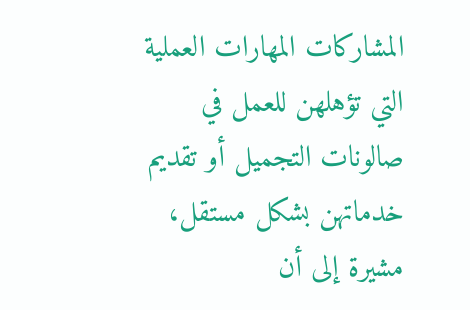المشاركات المهارات العملية التي تؤهلهن للعمل في صالونات التجميل أو تقديم خدماتهن بشكل مستقل، مشيرة إلى أن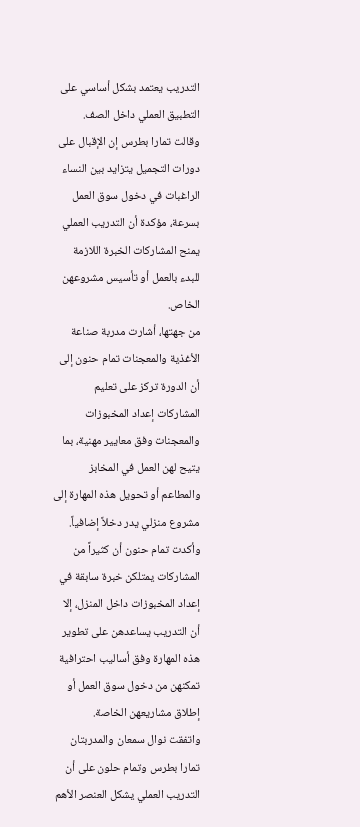التدريب يعتمد بشكل أساسي على التطبيق العملي داخل الصف.
وقالت تمارا بطرس إن الإقبال على دورات التجميل يتزايد بين النساء الراغبات في دخول سوق العمل بسرعة، مؤكدة أن التدريب العملي يمنح المشاركات الخبرة اللازمة للبدء بالعمل أو تأسيس مشروعهن الخاص.
من جهتها، أشارت مدربة صناعة الأغذية والمعجنات تمام حنون إلى أن الدورة تركز على تعليم المشاركات إعداد المخبوزات والمعجنات وفق معايير مهنية، بما يتيح لهن العمل في المخابز والمطاعم أو تحويل هذه المهارة إلى مشروع منزلي يدر دخلاً إضافياً.
وأكدت تمام حنون أن كثيراً من المشاركات يمتلكن خبرة سابقة في إعداد المخبوزات داخل المنزل، إلا أن التدريب يساعدهن على تطوير هذه المهارة وفق أساليب احترافية تمكنهن من دخول سوق العمل أو إطلاق مشاريعهن الخاصة.
واتفقت نوال سمعان والمدربتان تمارا بطرس وتمام حلون على أن التدريب العملي يشكل العنصر الأهم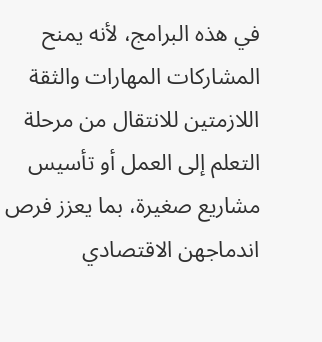في هذه البرامج، لأنه يمنح المشاركات المهارات والثقة اللازمتين للانتقال من مرحلة التعلم إلى العمل أو تأسيس مشاريع صغيرة، بما يعزز فرص اندماجهن الاقتصادي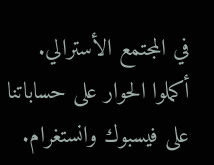في المجتمع الأسترالي.
أكملوا الحوار على حساباتنا على فيسبوك وانستغرام.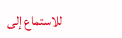للاستماع إلى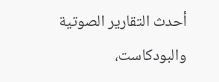أحدث التقارير الصوتية والبودكاست،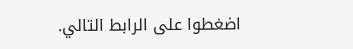اضغطوا على الرابط التالي.